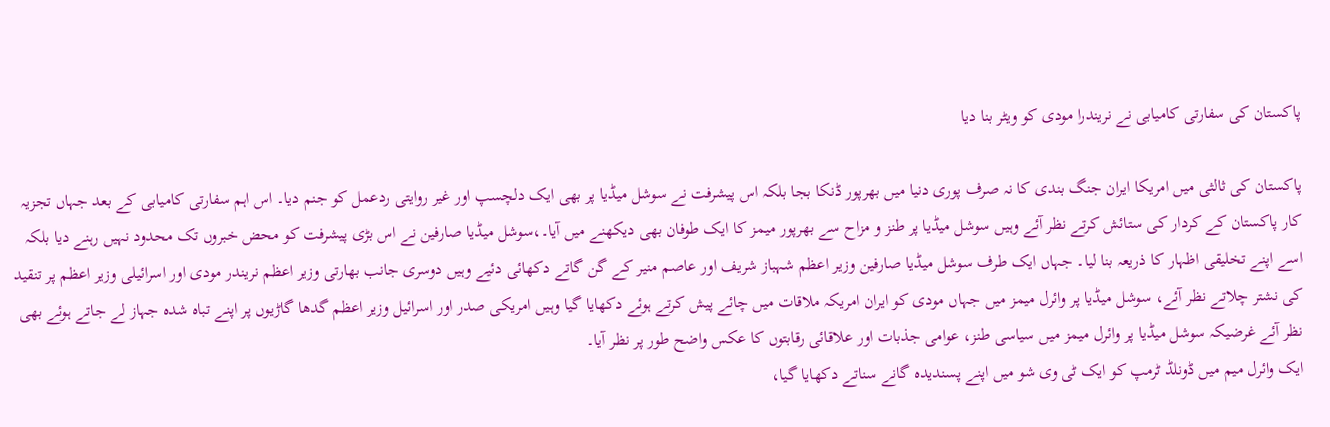پاکستان کی سفارتی کامیابی نے نریندرا مودی کو ویٹر بنا دیا

پاکستان کی ثالثی میں امریکا ایران جنگ بندی کا نہ صرف پوری دنیا میں بھرپور ڈنکا بجا بلکہ اس پیشرفت نے سوشل میڈیا پر بھی ایک دلچسپ اور غیر روایتی ردعمل کو جنم دیا۔ اس اہم سفارتی کامیابی کے بعد جہاں تجزیہ کار پاکستان کے کردار کی ستائش کرتے نظر آئے وہیں سوشل میڈیا پر طنز و مزاح سے بھرپور میمز کا ایک طوفان بھی دیکھنے میں آیا۔،سوشل میڈیا صارفین نے اس بڑی پیشرفت کو محض خبروں تک محدود نہیں رہنے دیا بلکہ اسے اپنے تخلیقی اظہار کا ذریعہ بنا لیا۔ جہاں ایک طرف سوشل میڈیا صارفین وزیر اعظم شہباز شریف اور عاصم منیر کے گن گاتے دکھائی دئیے وہیں دوسری جانب بھارتی وزیر اعظم نریندر مودی اور اسرائیلی وزیر اعظم پر تنقید کی نشتر چلاتے نظر آئے، سوشل میڈیا پر وائرل میمز میں جہاں مودی کو ایران امریکہ ملاقات میں چائے پیش کرتے ہوئے دکھایا گیا وہیں امریکی صدر اور اسرائیل وزیر اعظم گدھا گاڑیوں پر اپنے تباہ شدہ جہاز لے جاتے ہوئے بھی نظر آئے غرضیکہ سوشل میڈیا پر وائرل میمز میں سیاسی طنز، عوامی جذبات اور علاقائی رقابتوں کا عکس واضح طور پر نظر آیا۔
ایک وائرل میم میں ڈونلڈ ٹرمپ کو ایک ٹی وی شو میں اپنے پسندیدہ گانے سناتے دکھایا گیا،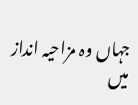جہاں وہ مزاحیہ انداز میں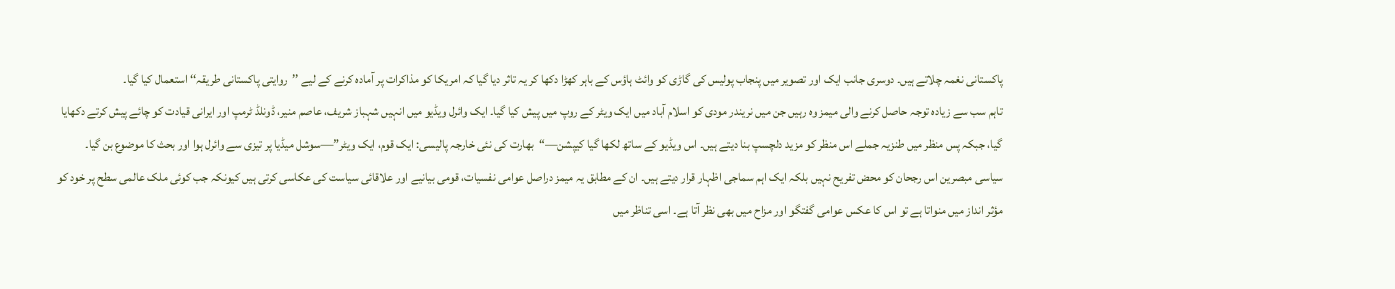پاکستانی نغمہ چلاتے ہیں۔ دوسری جانب ایک اور تصویر میں پنجاب پولیس کی گاڑی کو وائٹ ہاؤس کے باہر کھڑا دکھا کر یہ تاثر دیا گیا کہ امریکا کو مذاکرات پر آمادہ کرنے کے لیے ’’روایتی پاکستانی طریقہ‘‘ استعمال کیا گیا۔
تاہم سب سے زیادہ توجہ حاصل کرنے والی میمز وہ رہیں جن میں نریندر مودی کو اسلام آباد میں ایک ویٹر کے روپ میں پیش کیا گیا۔ ایک وائرل ویڈیو میں انہیں شہباز شریف، عاصم منیر، ڈونلڈ ٹرمپ اور ایرانی قیادت کو چائے پیش کرتے دکھایا گیا، جبکہ پس منظر میں طنزیہ جملے اس منظر کو مزید دلچسپ بنا دیتے ہیں۔ اس ویڈیو کے ساتھ لکھا گیا کیپشن—“بھارت کی نئی خارجہ پالیسی: ایک قوم، ایک ویٹر”—سوشل میڈیا پر تیزی سے وائرل ہوا اور بحث کا موضوع بن گیا۔
سیاسی مبصرین اس رجحان کو محض تفریح نہیں بلکہ ایک اہم سماجی اظہار قرار دیتے ہیں۔ ان کے مطابق یہ میمز دراصل عوامی نفسیات، قومی بیانیے اور علاقائی سیاست کی عکاسی کرتی ہیں کیونکہ جب کوئی ملک عالمی سطح پر خود کو مؤثر انداز میں منواتا ہے تو اس کا عکس عوامی گفتگو اور مزاح میں بھی نظر آتا ہے۔ اسی تناظر میں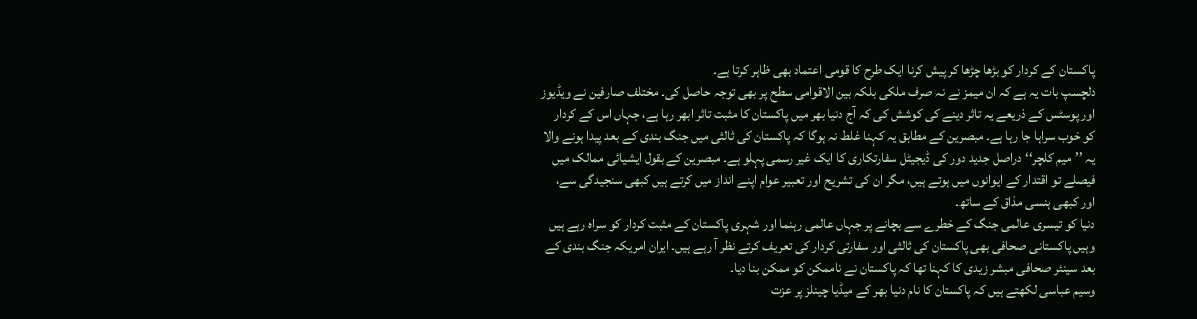پاکستان کے کردار کو بڑھا چڑھا کر پیش کرنا ایک طرح کا قومی اعتماد بھی ظاہر کرتا ہے۔
دلچسپ بات یہ ہے کہ ان میمز نے نہ صرف ملکی بلکہ بین الاقوامی سطح پر بھی توجہ حاصل کی۔ مختلف صارفین نے ویڈیوز اور پوسٹس کے ذریعے یہ تاثر دینے کی کوشش کی کہ آج دنیا بھر میں پاکستان کا مثبت تاثر ابھر رہا ہے، جہاں اس کے کردار کو خوب سراہا جا رہا ہے۔ مبصرین کے مطابق یہ کہنا غلط نہ ہوگا کہ پاکستان کی ثالثی میں جنگ بندی کے بعد پیدا ہونے والا یہ ’’میم کلچر‘‘ دراصل جدید دور کی ڈیجیٹل سفارتکاری کا ایک غیر رسمی پہلو ہے۔ مبصرین کے بقول ایشیائی ممالک میں فیصلے تو اقتدار کے ایوانوں میں ہوتے ہیں، مگر ان کی تشریح اور تعبیر عوام اپنے انداز میں کرتے ہیں کبھی سنجیدگی سے، اور کبھی ہنسی مذاق کے ساتھ۔
دنیا کو تیسری عالمی جنگ کے خطرے سے بچانے پر جہاں عالمی رہنما اور شہری پاکستان کے مثبت کردار کو سراہ رہے ہیں وہیں پاکستانی صحافی بھی پاکستان کی ثالثی اور سفارتی کردار کی تعریف کرتے نظر آ رہے ہیں۔ ایران امریکہ جنگ بندی کے بعد سینئر صحافی مبشر زیدی کا کہنا تھا کہ پاکستان نے ناممکن کو ممکن بنا دیا۔
وسیم عباسی لکھتے ہیں کہ پاکستان کا نام دنیا بھر کے میڈیا چینلز پر عزت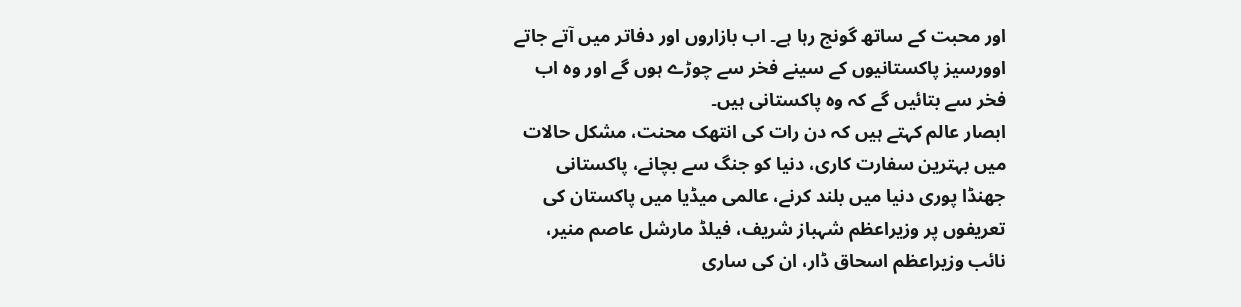اور محبت کے ساتھ گونج رہا ہے۔ اب بازاروں اور دفاتر میں آتے جاتے اوورسیز پاکستانیوں کے سینے فخر سے چوڑے ہوں گے اور وہ اب فخر سے بتائیں گے کہ وہ پاکستانی ہیں۔
ابصار عالم کہتے ہیں کہ دن رات کی انتھک محنت، مشکل حالات میں بہترین سفارت کاری، دنیا کو جنگ سے بچانے، پاکستانی جھنڈا پوری دنیا میں بلند کرنے، عالمی میڈیا میں پاکستان کی تعریفوں پر وزیراعظم شہباز شریف، فیلڈ مارشل عاصم منیر، نائب وزیراعظم اسحاق ڈار، ان کی ساری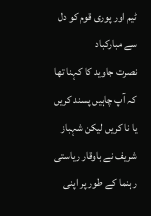ٹیم اور پوری قوم کو دل سے مبارکباد
نصرت جاوید کا کہنا تھا کہ آپ چاہیں پسند کریں یا نا کریں لیکن شہباز شریف نے باوقار ریاستی رہنما کے طور پر اپنی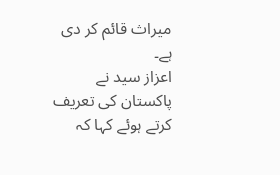میراث قائم کر دی ہے۔
اعزاز سید نے پاکستان کی تعریف کرتے ہوئے کہا کہ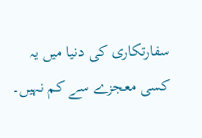سفارتکاری کی دنیا میں یہ کسی معجزے سے کم نہیں۔